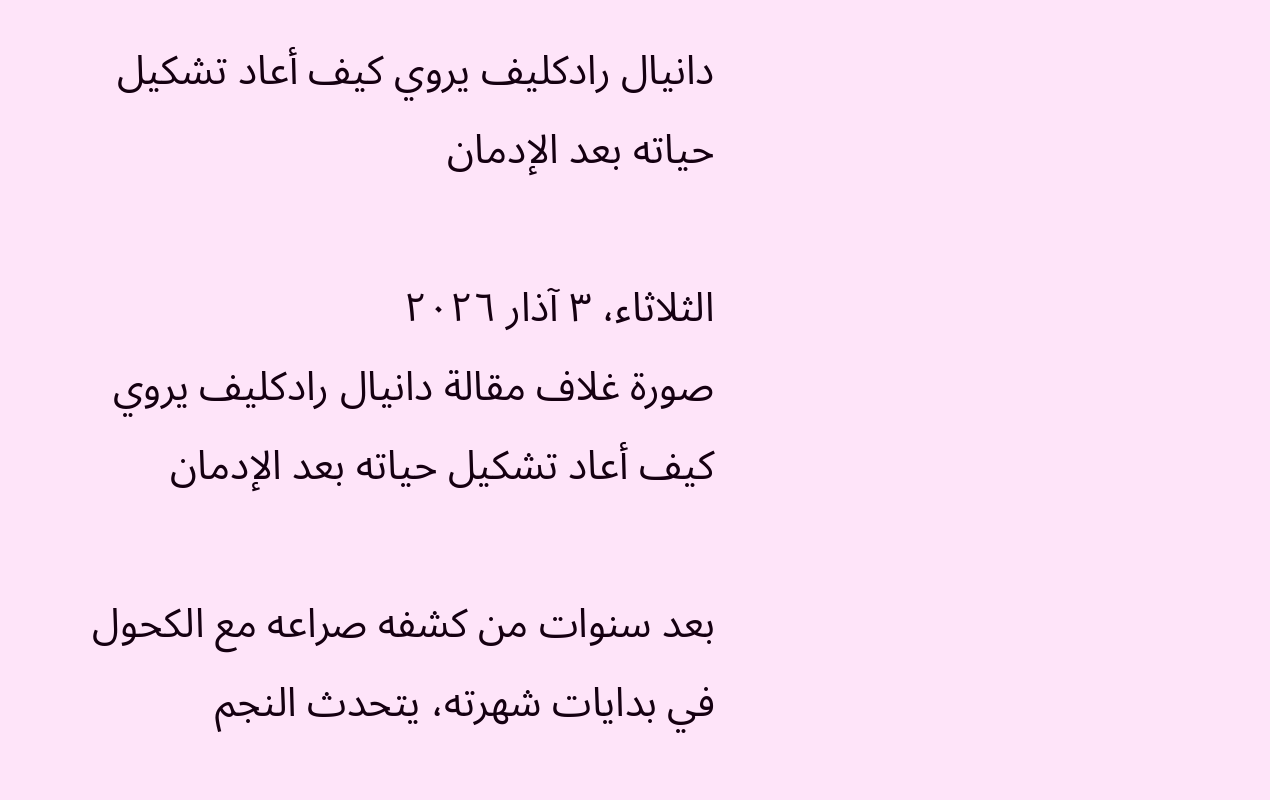دانيال رادكليف يروي كيف أعاد تشكيل حياته بعد الإدمان

الثلاثاء، ٣ آذار ٢٠٢٦
صورة غلاف مقالة دانيال رادكليف يروي كيف أعاد تشكيل حياته بعد الإدمان

بعد سنوات من كشفه صراعه مع الكحول في بدايات شهرته، يتحدث النجم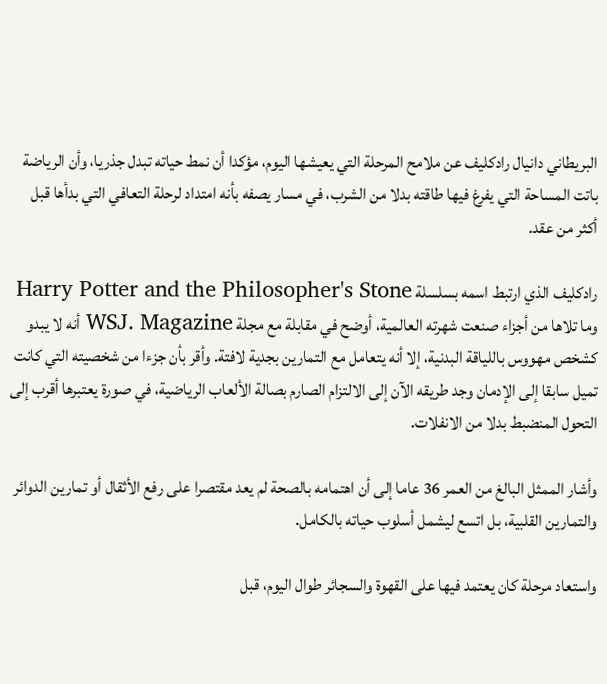البريطاني دانيال رادكليف عن ملامح المرحلة التي يعيشها اليوم، مؤكدا أن نمط حياته تبدل جذريا، وأن الرياضة باتت المساحة التي يفرغ فيها طاقته بدلا من الشرب، في مسار يصفه بأنه امتداد لرحلة التعافي التي بدأها قبل أكثر من عقد.

رادكليف الذي ارتبط اسمه بسلسلة Harry Potter and the Philosopher's Stone وما تلاها من أجزاء صنعت شهرته العالمية، أوضح في مقابلة مع مجلة WSJ. Magazine أنه لا يبدو كشخص مهووس باللياقة البدنية، إلا أنه يتعامل مع التمارين بجدية لافتة. وأقر بأن جزءا من شخصيته التي كانت تميل سابقا إلى الإدمان وجد طريقه الآن إلى الالتزام الصارم بصالة الألعاب الرياضية، في صورة يعتبرها أقرب إلى التحول المنضبط بدلا من الانفلات.

وأشار الممثل البالغ من العمر 36 عاما إلى أن اهتمامه بالصحة لم يعد مقتصرا على رفع الأثقال أو تمارين الدوائر والتمارين القلبية، بل اتسع ليشمل أسلوب حياته بالكامل.

واستعاد مرحلة كان يعتمد فيها على القهوة والسجائر طوال اليوم، قبل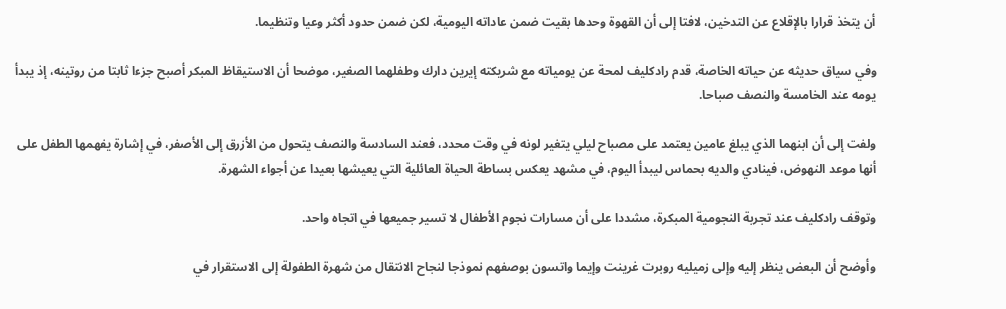أن يتخذ قرارا بالإقلاع عن التدخين، لافتا إلى أن القهوة وحدها بقيت ضمن عاداته اليومية، لكن ضمن حدود أكثر وعيا وتنظيما.

وفي سياق حديثه عن حياته الخاصة، قدم رادكليف لمحة عن يومياته مع شريكته إيرين دارك وطفلهما الصغير، موضحا أن الاستيقاظ المبكر أصبح جزءا ثابتا من روتينه، إذ يبدأ يومه عند الخامسة والنصف صباحا.

ولفت إلى أن ابنهما الذي يبلغ عامين يعتمد على مصباح ليلي يتغير لونه في وقت محدد، فعند السادسة والنصف يتحول من الأزرق إلى الأصفر، في إشارة يفهمها الطفل على أنها موعد النهوض، فينادي والديه بحماس ليبدأ اليوم، في مشهد يعكس بساطة الحياة العائلية التي يعيشها بعيدا عن أجواء الشهرة.

وتوقف رادكليف عند تجربة النجومية المبكرة، مشددا على أن مسارات نجوم الأطفال لا تسير جميعها في اتجاه واحد.

وأوضح أن البعض ينظر إليه وإلى زميليه روبرت غرينت وإيما واتسون بوصفهم نموذجا لنجاح الانتقال من شهرة الطفولة إلى الاستقرار في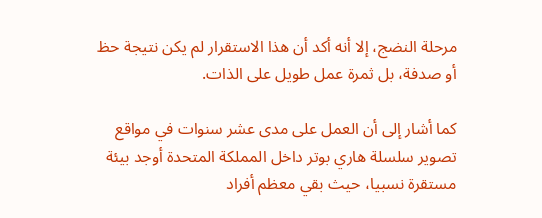مرحلة النضج، إلا أنه أكد أن هذا الاستقرار لم يكن نتيجة حظ أو صدفة، بل ثمرة عمل طويل على الذات.

كما أشار إلى أن العمل على مدى عشر سنوات في مواقع تصوير سلسلة هاري بوتر داخل المملكة المتحدة أوجد بيئة مستقرة نسبيا، حيث بقي معظم أفراد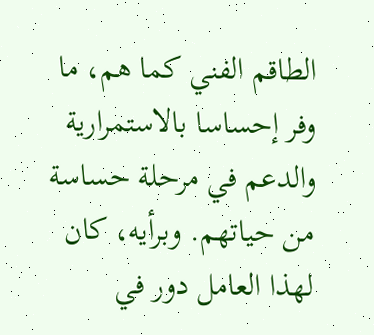الطاقم الفني كما هم، ما وفر إحساسا بالاستمرارية والدعم في مرحلة حساسة من حياتهم. وبرأيه، كان لهذا العامل دور في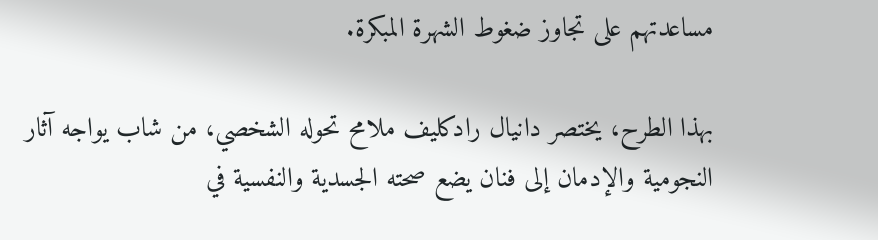مساعدتهم على تجاوز ضغوط الشهرة المبكرة.

بهذا الطرح، يختصر دانيال رادكليف ملامح تحوله الشخصي، من شاب يواجه آثار النجومية والإدمان إلى فنان يضع صحته الجسدية والنفسية في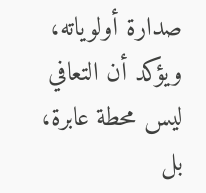صدارة أولوياته، ويؤكد أن التعافي ليس محطة عابرة، بل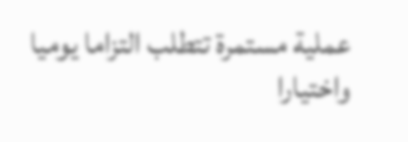عملية مستمرة تتطلب التزاما يوميا واختيارا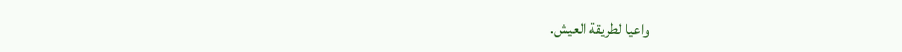واعيا لطريقة العيش.